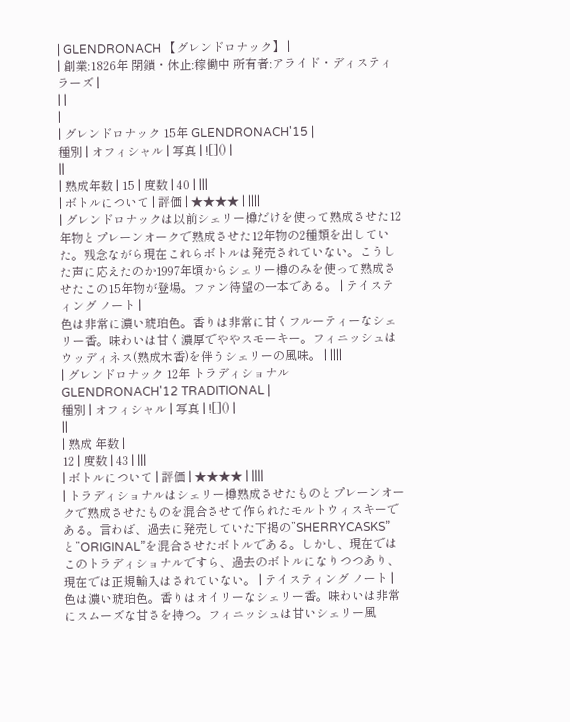| GLENDRONACH 【グレンドロナック】 |
| 創業:1826年 閉鎖・休止:稼働中 所有者:アライド・ディスティラーズ |
| |
|
| グレンドロナック 15年 GLENDRONACH'15 |
種別 | オフィシャル | 写真 | ![]() |
||
| 熟成年数 | 15 | 度数 | 40 | |||
| ボトルについて | 評価 | ★★★★ | ||||
| グレンドロナックは以前シェリー樽だけを使って熟成させた12年物とプレーンオークで熟成させた12年物の2種類を出していた。残念ながら現在これらボトルは発売されていない。こうした声に応えたのか1997年頃からシェリー樽のみを使って熟成させたこの15年物が登場。ファン待望の一本である。 | テイスティング ノート |
色は非常に濃い琥珀色。香りは非常に甘くフルーティーなシェリー香。味わいは甘く濃厚でややスモーキー。フィニッシュはウッディネス(熟成木香)を伴うシェリーの風味。 | ||||
| グレンドロナック 12年 トラディショナル GLENDRONACH'12 TRADITIONAL |
種別 | オフィシャル | 写真 | ![]() |
||
| 熟成 年数 |
12 | 度数 | 43 | |||
| ボトルについて | 評価 | ★★★★ | ||||
| トラディショナルはシェリー樽熟成させたものとプレーンオークで熟成させたものを混合させて作られたモルトウィスキーである。言わば、過去に発売していた下掲の”SHERRYCASKS”と”ORIGINAL”を混合させたボトルである。しかし、現在ではこのトラディショナルですら、過去のボトルになりつつあり、現在では正規輸入はされていない。 | テイスティング ノート |
色は濃い琥珀色。香りはオイリーなシェリー香。味わいは非常にスムーズな甘さを持つ。フィニッシュは甘いシェリー風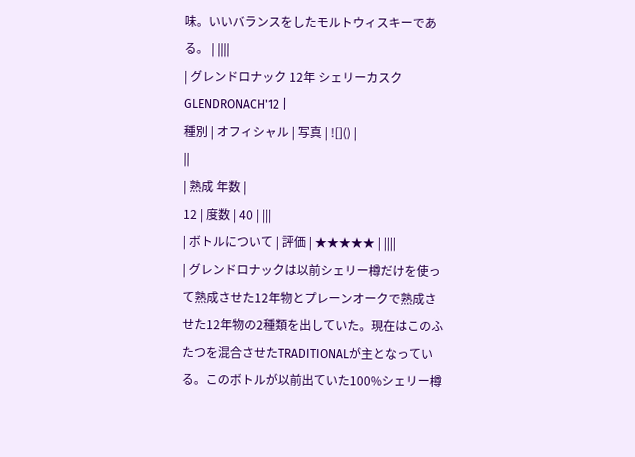味。いいバランスをしたモルトウィスキーである。 | ||||
| グレンドロナック 12年 シェリーカスク GLENDRONACH'12 |
種別 | オフィシャル | 写真 | ![]() |
||
| 熟成 年数 |
12 | 度数 | 40 | |||
| ボトルについて | 評価 | ★★★★★ | ||||
| グレンドロナックは以前シェリー樽だけを使って熟成させた12年物とプレーンオークで熟成させた12年物の2種類を出していた。現在はこのふたつを混合させたTRADITIONALが主となっている。このボトルが以前出ていた100%シェリー樽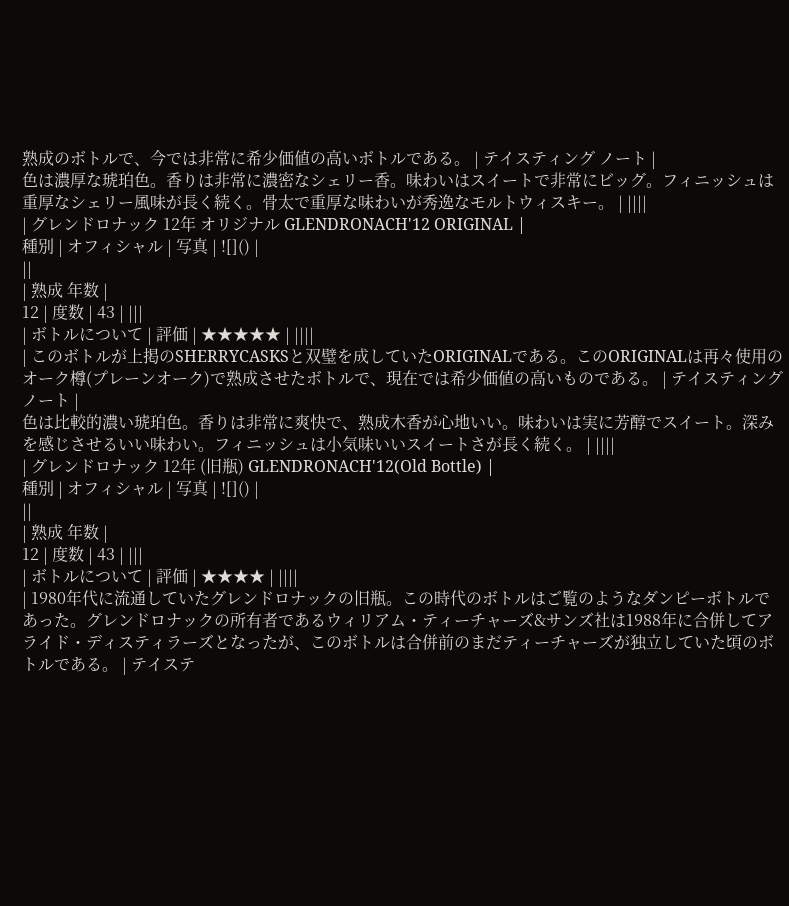熟成のボトルで、今では非常に希少価値の高いボトルである。 | テイスティング ノート |
色は濃厚な琥珀色。香りは非常に濃密なシェリー香。味わいはスイートで非常にビッグ。フィニッシュは重厚なシェリー風味が長く続く。骨太で重厚な味わいが秀逸なモルトウィスキー。 | ||||
| グレンドロナック 12年 オリジナル GLENDRONACH'12 ORIGINAL |
種別 | オフィシャル | 写真 | ![]() |
||
| 熟成 年数 |
12 | 度数 | 43 | |||
| ボトルについて | 評価 | ★★★★★ | ||||
| このボトルが上掲のSHERRYCASKSと双璧を成していたORIGINALである。このORIGINALは再々使用のオーク樽(プレーンオーク)で熟成させたボトルで、現在では希少価値の高いものである。 | テイスティング ノート |
色は比較的濃い琥珀色。香りは非常に爽快で、熟成木香が心地いい。味わいは実に芳醇でスイート。深みを感じさせるいい味わい。フィニッシュは小気味いいスイートさが長く続く。 | ||||
| グレンドロナック 12年 (旧瓶) GLENDRONACH'12(Old Bottle) |
種別 | オフィシャル | 写真 | ![]() |
||
| 熟成 年数 |
12 | 度数 | 43 | |||
| ボトルについて | 評価 | ★★★★ | ||||
| 1980年代に流通していたグレンドロナックの旧瓶。この時代のボトルはご覧のようなダンピーボトルであった。グレンドロナックの所有者であるウィリアム・ティーチャーズ&サンズ社は1988年に合併してアライド・ディスティラーズとなったが、このボトルは合併前のまだティーチャーズが独立していた頃のボトルである。 | テイステ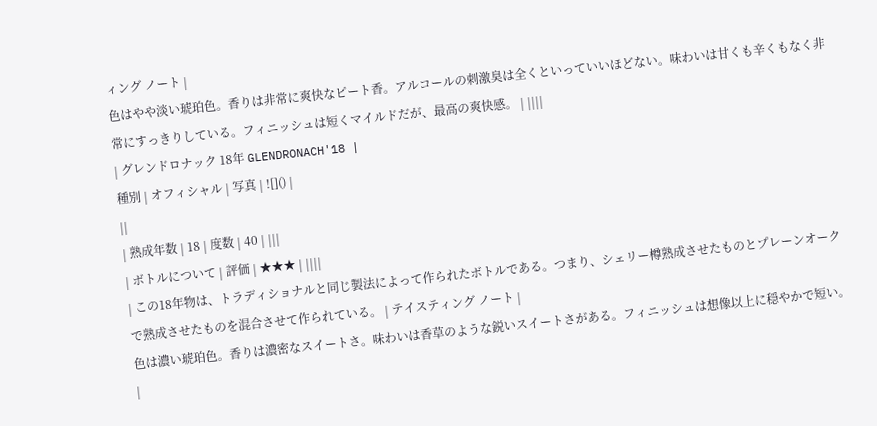ィング ノート |
色はやや淡い琥珀色。香りは非常に爽快なピート香。アルコールの刺激臭は全くといっていいほどない。味わいは甘くも辛くもなく非常にすっきりしている。フィニッシュは短くマイルドだが、最高の爽快感。 | ||||
| グレンドロナック 18年 GLENDRONACH'18 |
種別 | オフィシャル | 写真 | ![]() |
||
| 熟成年数 | 18 | 度数 | 40 | |||
| ボトルについて | 評価 | ★★★ | ||||
| この18年物は、トラディショナルと同じ製法によって作られたボトルである。つまり、シェリー樽熟成させたものとプレーンオークで熟成させたものを混合させて作られている。 | テイスティング ノート |
色は濃い琥珀色。香りは濃密なスイートさ。味わいは香草のような鋭いスイートさがある。フィニッシュは想像以上に穏やかで短い。 |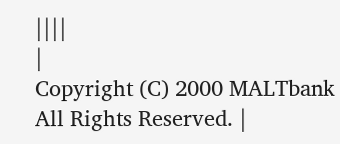||||
|
Copyright (C) 2000 MALTbank All Rights Reserved. |